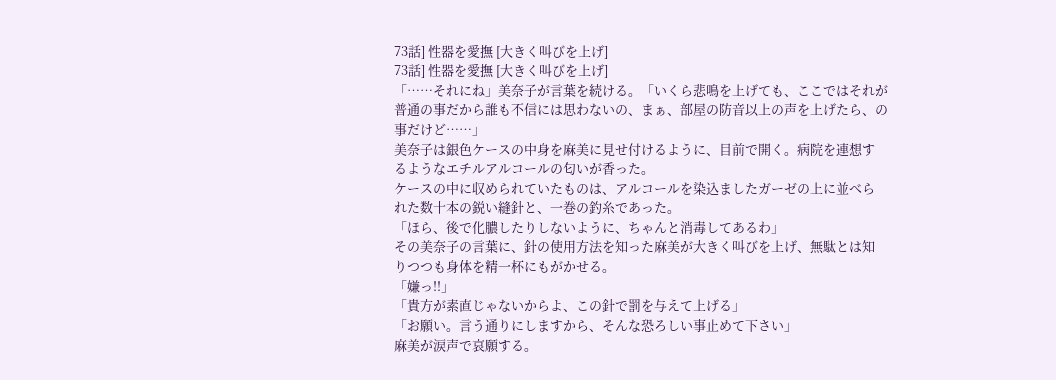73話] 性器を愛撫 [大きく叫びを上げ]
73話] 性器を愛撫 [大きく叫びを上げ]
「……それにね」美奈子が言葉を続ける。「いくら悲鳴を上げても、ここではそれが
普通の事だから誰も不信には思わないの、まぁ、部屋の防音以上の声を上げたら、の
事だけど……」
美奈子は銀色ケースの中身を麻美に見せ付けるように、目前で開く。病院を連想す
るようなエチルアルコールの匂いが香った。
ケースの中に収められていたものは、アルコールを染込ましたガーゼの上に並べら
れた数十本の鋭い縫針と、一巻の釣糸であった。
「ほら、後で化膿したりしないように、ちゃんと消毒してあるわ」
その美奈子の言葉に、針の使用方法を知った麻美が大きく叫びを上げ、無駄とは知
りつつも身体を精一杯にもがかせる。
「嫌っ!!」
「貴方が素直じゃないからよ、この針で罰を与えて上げる」
「お願い。言う通りにしますから、そんな恐ろしい事止めて下さい」
麻美が涙声で哀願する。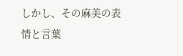しかし、その麻美の表情と言葉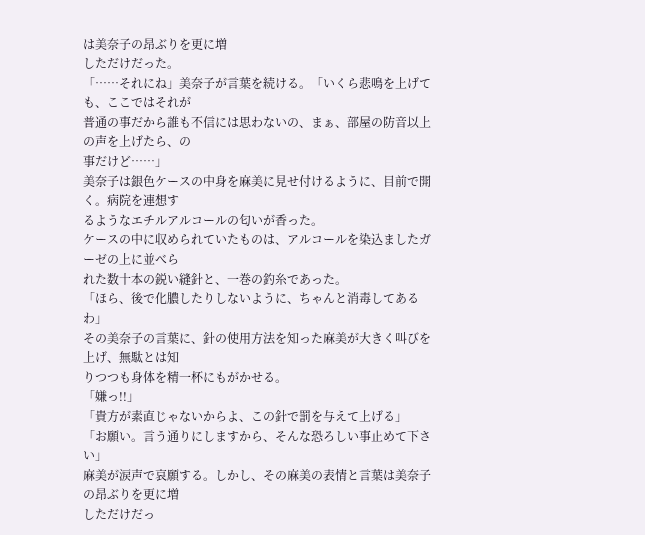は美奈子の昂ぶりを更に増
しただけだった。
「……それにね」美奈子が言葉を続ける。「いくら悲鳴を上げても、ここではそれが
普通の事だから誰も不信には思わないの、まぁ、部屋の防音以上の声を上げたら、の
事だけど……」
美奈子は銀色ケースの中身を麻美に見せ付けるように、目前で開く。病院を連想す
るようなエチルアルコールの匂いが香った。
ケースの中に収められていたものは、アルコールを染込ましたガーゼの上に並べら
れた数十本の鋭い縫針と、一巻の釣糸であった。
「ほら、後で化膿したりしないように、ちゃんと消毒してあるわ」
その美奈子の言葉に、針の使用方法を知った麻美が大きく叫びを上げ、無駄とは知
りつつも身体を精一杯にもがかせる。
「嫌っ!!」
「貴方が素直じゃないからよ、この針で罰を与えて上げる」
「お願い。言う通りにしますから、そんな恐ろしい事止めて下さい」
麻美が涙声で哀願する。しかし、その麻美の表情と言葉は美奈子の昂ぶりを更に増
しただけだっ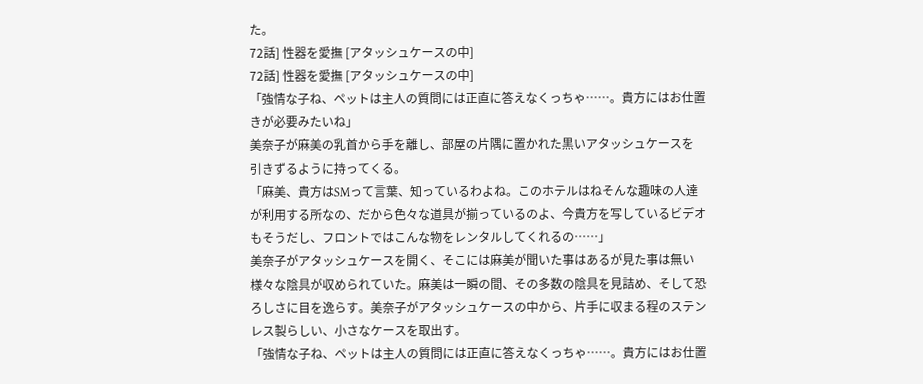た。
72話] 性器を愛撫 [アタッシュケースの中]
72話] 性器を愛撫 [アタッシュケースの中]
「強情な子ね、ペットは主人の質問には正直に答えなくっちゃ……。貴方にはお仕置
きが必要みたいね」
美奈子が麻美の乳首から手を離し、部屋の片隅に置かれた黒いアタッシュケースを
引きずるように持ってくる。
「麻美、貴方はSMって言葉、知っているわよね。このホテルはねそんな趣味の人達
が利用する所なの、だから色々な道具が揃っているのよ、今貴方を写しているビデオ
もそうだし、フロントではこんな物をレンタルしてくれるの……」
美奈子がアタッシュケースを開く、そこには麻美が聞いた事はあるが見た事は無い
様々な陰具が収められていた。麻美は一瞬の間、その多数の陰具を見詰め、そして恐
ろしさに目を逸らす。美奈子がアタッシュケースの中から、片手に収まる程のステン
レス製らしい、小さなケースを取出す。
「強情な子ね、ペットは主人の質問には正直に答えなくっちゃ……。貴方にはお仕置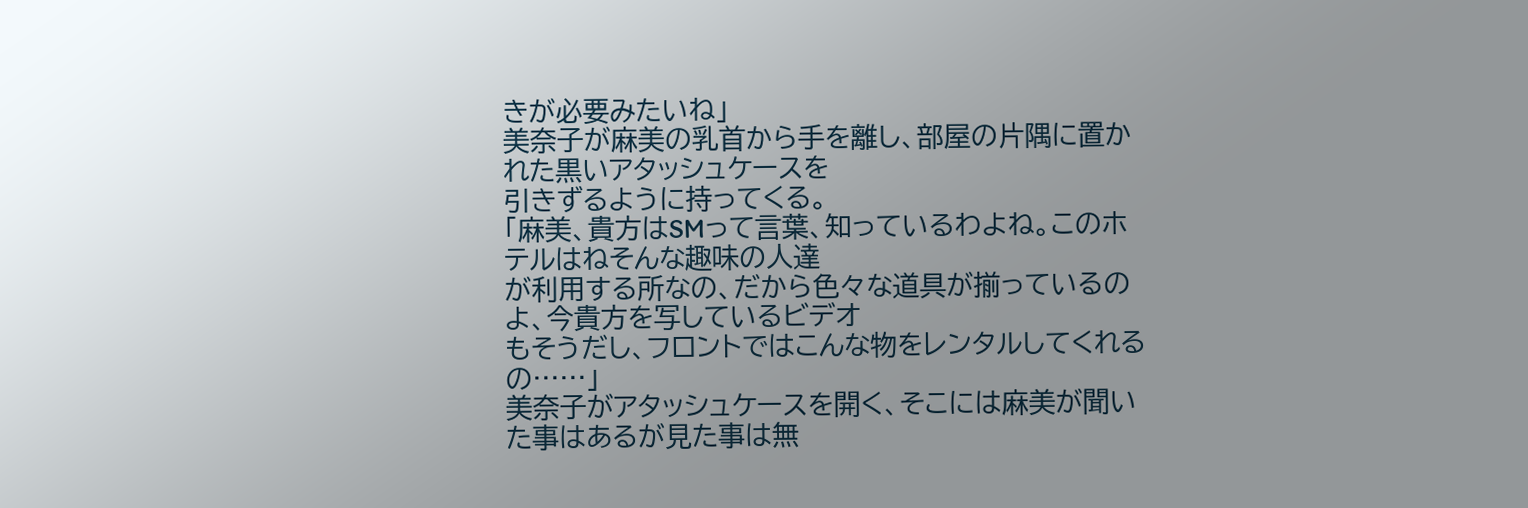きが必要みたいね」
美奈子が麻美の乳首から手を離し、部屋の片隅に置かれた黒いアタッシュケースを
引きずるように持ってくる。
「麻美、貴方はSMって言葉、知っているわよね。このホテルはねそんな趣味の人達
が利用する所なの、だから色々な道具が揃っているのよ、今貴方を写しているビデオ
もそうだし、フロントではこんな物をレンタルしてくれるの……」
美奈子がアタッシュケースを開く、そこには麻美が聞いた事はあるが見た事は無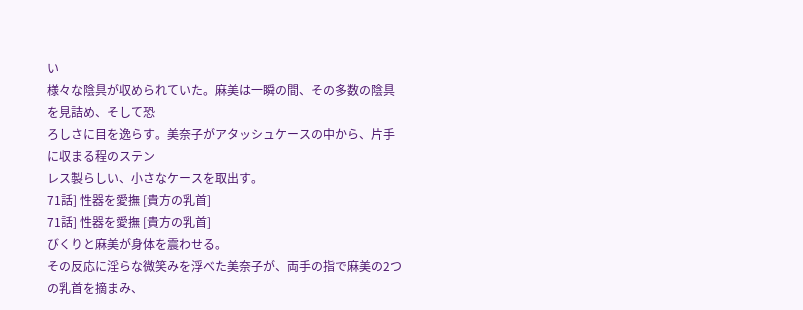い
様々な陰具が収められていた。麻美は一瞬の間、その多数の陰具を見詰め、そして恐
ろしさに目を逸らす。美奈子がアタッシュケースの中から、片手に収まる程のステン
レス製らしい、小さなケースを取出す。
71話] 性器を愛撫 [貴方の乳首]
71話] 性器を愛撫 [貴方の乳首]
びくりと麻美が身体を震わせる。
その反応に淫らな微笑みを浮べた美奈子が、両手の指で麻美の2つの乳首を摘まみ、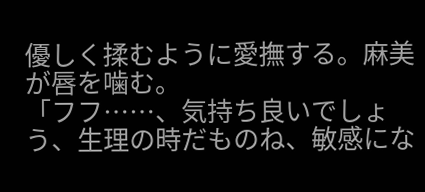優しく揉むように愛撫する。麻美が唇を噛む。
「フフ……、気持ち良いでしょう、生理の時だものね、敏感にな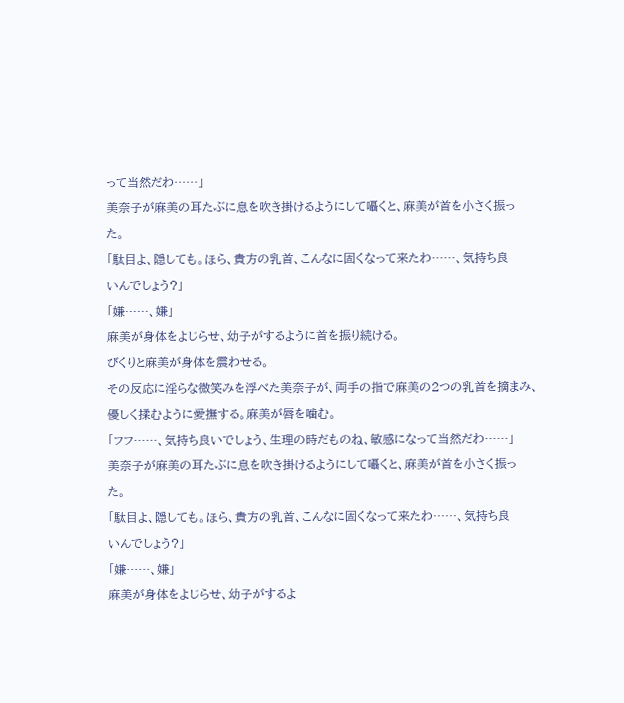って当然だわ……」
美奈子が麻美の耳たぶに息を吹き掛けるようにして囁くと、麻美が首を小さく振っ
た。
「駄目よ、隠しても。ほら、貴方の乳首、こんなに固くなって来たわ……、気持ち良
いんでしょう?」
「嫌……、嫌」
麻美が身体をよじらせ、幼子がするように首を振り続ける。
びくりと麻美が身体を震わせる。
その反応に淫らな微笑みを浮べた美奈子が、両手の指で麻美の2つの乳首を摘まみ、
優しく揉むように愛撫する。麻美が唇を噛む。
「フフ……、気持ち良いでしょう、生理の時だものね、敏感になって当然だわ……」
美奈子が麻美の耳たぶに息を吹き掛けるようにして囁くと、麻美が首を小さく振っ
た。
「駄目よ、隠しても。ほら、貴方の乳首、こんなに固くなって来たわ……、気持ち良
いんでしょう?」
「嫌……、嫌」
麻美が身体をよじらせ、幼子がするよ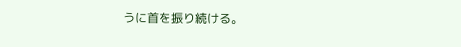うに首を振り続ける。